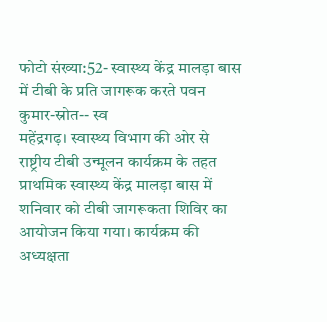फोटो संख्या:52- स्वास्थ्य केंद्र मालड़ा बास में टीबी के प्रति जागरूक करते पवन कुमार-स्रोत-- स्व
महेंद्रगढ़। स्वास्थ्य विभाग की ओर से राष्ट्रीय टीबी उन्मूलन कार्यक्रम के तहत प्राथमिक स्वास्थ्य केंद्र मालड़ा बास में शनिवार को टीबी जागरूकता शिविर का आयोजन किया गया। कार्यक्रम की अध्यक्षता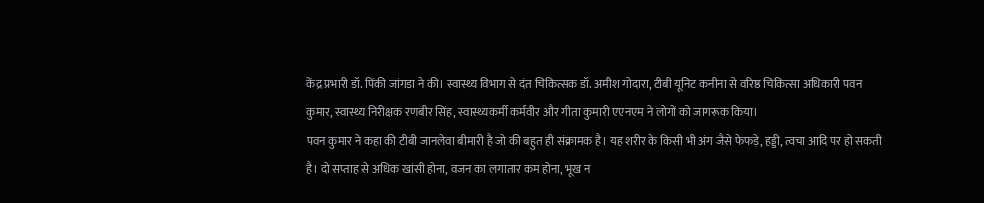केंद्र प्रभारी डॉ. पिंकी जांगडा ने की। स्वास्थ्य विभाग से दंत चिकित्सक डॉ. अमीश गोदारा, टीबी यूनिट कनीना से वरिष्ठ चिकित्सा अधिकारी पवन कुमार, स्वास्थ्य निरीक्षक रणबीर सिंह, स्वास्थ्यकर्मी कर्मवीर और गीता कुमारी एएनएम ने लोगों को जागरूक किया।
पवन कुमार ने कहा की टीबी जानलेवा बीमारी है जो की बहुत ही संक्रामक है। यह शरीर के किसी भी अंग जैसे फेफड़े, हड्डी, त्वचा आदि पर हो सकती है। दो सप्ताह से अधिक खांसी होना, वजन का लगातार कम होना, भूख न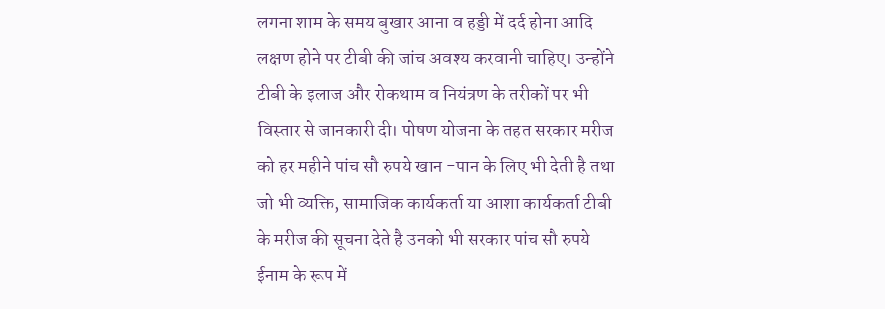लगना शाम के समय बुखार आना व हड्डी में दर्द होना आदि लक्षण होने पर टीबी की जांच अवश्य करवानी चाहिए। उन्होंने टीबी के इलाज और रोकथाम व नियंत्रण के तरीकों पर भी विस्तार से जानकारी दी। पोषण योजना के तहत सरकार मरीज को हर महीने पांच सौ रुपये खान -पान के लिए भी देती है तथा जो भी व्यक्ति, सामाजिक कार्यकर्ता या आशा कार्यकर्ता टीबी के मरीज की सूचना देते है उनको भी सरकार पांच सौ रुपये ईनाम के रूप में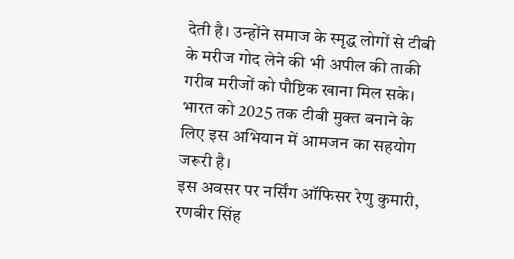देती है। उन्होंने समाज के स्मृद्ध लोगों से टीबी के मरीज गोद लेने की भी अपील की ताकी गरीब मरीजों को पौष्टिक खाना मिल सके। भारत को 2025 तक टीबी मुक्त बनाने के लिए इस अभियान में आमजन का सहयोग जरूरी है।
इस अवसर पर नर्सिंग ऑफिसर रेणु कुमारी, रणबीर सिंह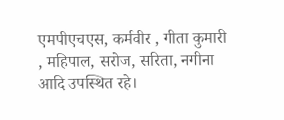एमपीएचएस, कर्मवीर , गीता कुमारी , महिपाल, सरोज, सरिता, नगीना आदि उपस्थित रहे।